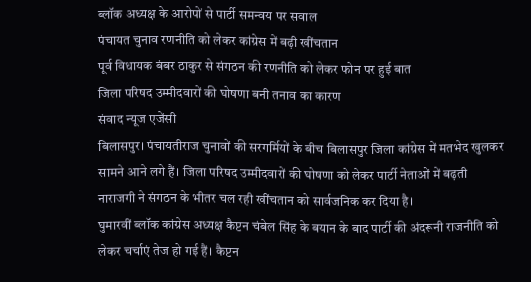ब्लॉक अध्यक्ष के आरोपों से पार्टी समन्वय पर सवाल
पंचायत चुनाव रणनीति को लेकर कांग्रेस में बढ़ी खींचतान
पूर्व विधायक बंबर ठाकुर से संगठन की रणनीति को लेकर फोन पर हुई बात
जिला परिषद उम्मीदवारों की घोषणा बनी तनाव का कारण
संवाद न्यूज एजेंसी
बिलासपुर। पंचायतीराज चुनावों की सरगर्मियों के बीच बिलासपुर जिला कांग्रेस में मतभेद खुलकर सामने आने लगे हैं। जिला परिषद उम्मीदवारों की घोषणा को लेकर पार्टी नेताओं में बढ़ती नाराजगी ने संगठन के भीतर चल रही खींचतान को सार्वजनिक कर दिया है।
घुमारवीं ब्लॉक कांग्रेस अध्यक्ष कैप्टन चंबेल सिंह के बयान के बाद पार्टी की अंदरूनी राजनीति को लेकर चर्चाएं तेज हो गई हैं। कैप्टन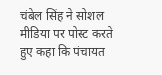चंबेल सिंह ने सोशल मीडिया पर पोस्ट करते हुए कहा कि पंचायत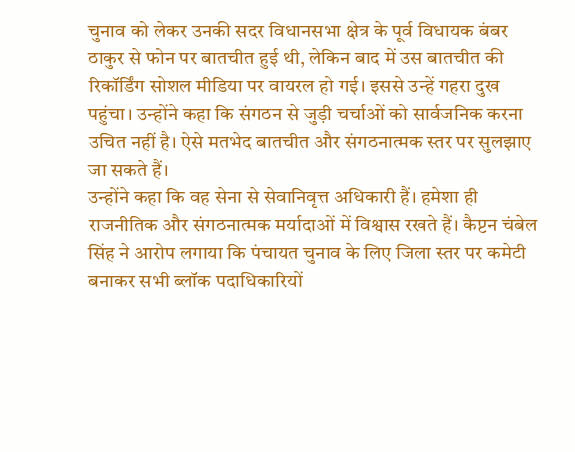चुनाव को लेकर उनकी सदर विधानसभा क्षेत्र के पूर्व विधायक बंबर ठाकुर से फोन पर बातचीत हुई थी, लेकिन बाद में उस बातचीत की रिकॉर्डिंग सोशल मीडिया पर वायरल हो गई। इससे उन्हें गहरा दुख पहुंचा। उन्होंने कहा कि संगठन से जुड़ी चर्चाओं को सार्वजनिक करना उचित नहीं है। ऐसे मतभेद बातचीत और संगठनात्मक स्तर पर सुलझाए जा सकते हैं।
उन्होंने कहा कि वह सेना से सेवानिवृत्त अधिकारी हैं। हमेशा ही राजनीतिक और संगठनात्मक मर्यादाओं में विश्वास रखते हैं। कैप्टन चंबेल सिंह ने आरोप लगाया कि पंचायत चुनाव के लिए जिला स्तर पर कमेटी बनाकर सभी ब्लॉक पदाधिकारियों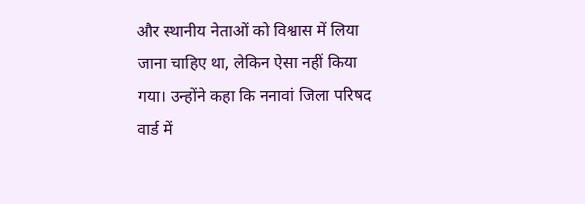और स्थानीय नेताओं को विश्वास में लिया जाना चाहिए था, लेकिन ऐसा नहीं किया गया। उन्होंने कहा कि ननावां जिला परिषद वार्ड में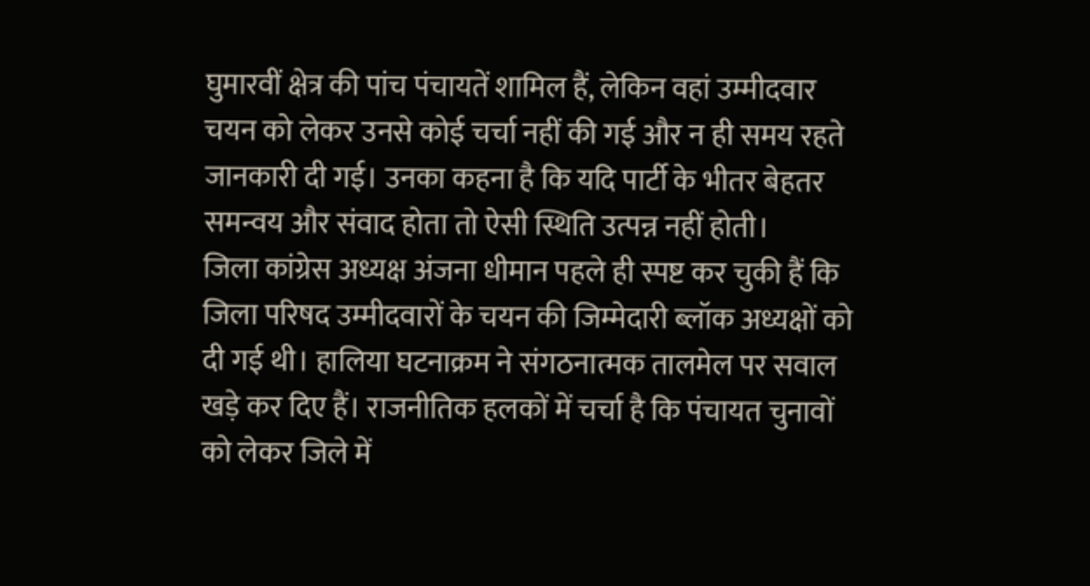घुमारवीं क्षेत्र की पांच पंचायतें शामिल हैं, लेकिन वहां उम्मीदवार चयन को लेकर उनसे कोई चर्चा नहीं की गई और न ही समय रहते जानकारी दी गई। उनका कहना है कि यदि पार्टी के भीतर बेहतर समन्वय और संवाद होता तो ऐसी स्थिति उत्पन्न नहीं होती।
जिला कांग्रेस अध्यक्ष अंजना धीमान पहले ही स्पष्ट कर चुकी हैं कि जिला परिषद उम्मीदवारों के चयन की जिम्मेदारी ब्लॉक अध्यक्षों को दी गई थी। हालिया घटनाक्रम ने संगठनात्मक तालमेल पर सवाल खड़े कर दिए हैं। राजनीतिक हलकों में चर्चा है कि पंचायत चुनावों को लेकर जिले में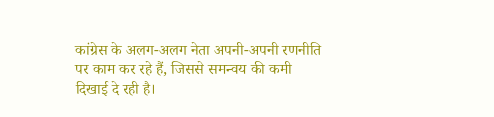कांग्रेस के अलग-अलग नेता अपनी-अपनी रणनीति पर काम कर रहे हैं, जिससे समन्वय की कमी दिखाई दे रही है।